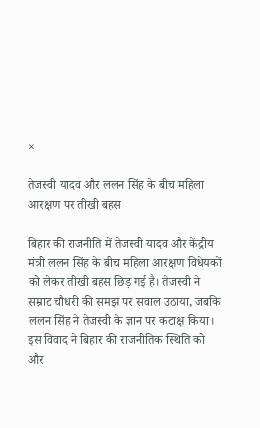×

तेजस्वी यादव और ललन सिंह के बीच महिला आरक्षण पर तीखी बहस

बिहार की राजनीति में तेजस्वी यादव और केंद्रीय मंत्री ललन सिंह के बीच महिला आरक्षण विधेयकों को लेकर तीखी बहस छिड़ गई है। तेजस्वी ने सम्राट चौधरी की समझ पर सवाल उठाया, जबकि ललन सिंह ने तेजस्वी के ज्ञान पर कटाक्ष किया। इस विवाद ने बिहार की राजनीतिक स्थिति को और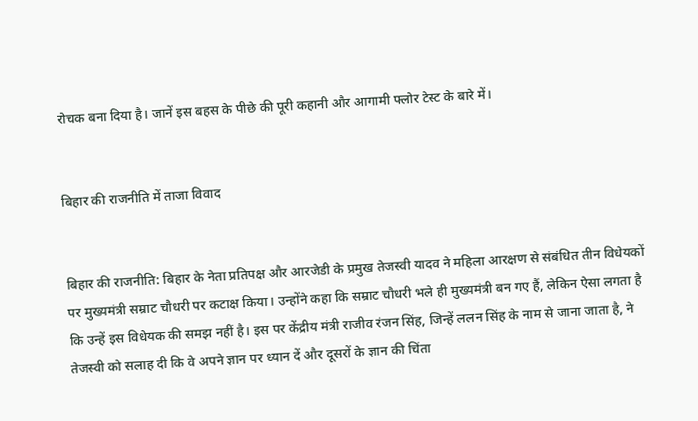रोचक बना दिया है। जानें इस बहस के पीछे की पूरी कहानी और आगामी फ्लोर टेस्ट के बारे में।


बिहार की राजनीति में ताजा विवाद


बिहार की राजनीति: बिहार के नेता प्रतिपक्ष और आरजेडी के प्रमुख तेजस्वी यादव ने महिला आरक्षण से संबंधित तीन विधेयकों पर मुख्यमंत्री सम्राट चौधरी पर कटाक्ष किया। उन्होंने कहा कि सम्राट चौधरी भले ही मुख्यमंत्री बन गए हैं, लेकिन ऐसा लगता है कि उन्हें इस विधेयक की समझ नहीं है। इस पर केंद्रीय मंत्री राजीव रंजन सिंह, जिन्हें ललन सिंह के नाम से जाना जाता है, ने तेजस्वी को सलाह दी कि वे अपने ज्ञान पर ध्यान दें और दूसरों के ज्ञान की चिंता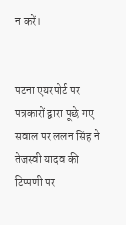न करें।


पटना एयरपोर्ट पर पत्रकारों द्वारा पूछे गए सवाल पर ललन सिंह ने तेजस्वी यादव की टिप्पणी पर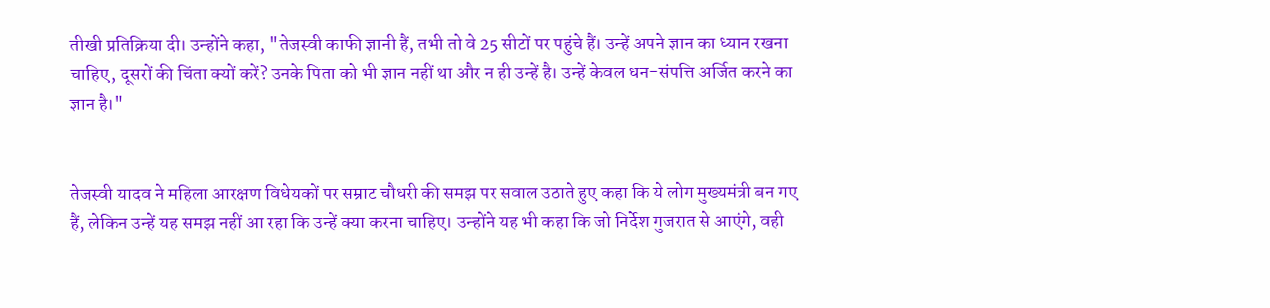तीखी प्रतिक्रिया दी। उन्होंने कहा, "तेजस्वी काफी ज्ञानी हैं, तभी तो वे 25 सीटों पर पहुंचे हैं। उन्हें अपने ज्ञान का ध्यान रखना चाहिए, दूसरों की चिंता क्यों करें? उनके पिता को भी ज्ञान नहीं था और न ही उन्हें है। उन्हें केवल धन-संपत्ति अर्जित करने का ज्ञान है।"


तेजस्वी यादव ने महिला आरक्षण विधेयकों पर सम्राट चौधरी की समझ पर सवाल उठाते हुए कहा कि ये लोग मुख्यमंत्री बन गए हैं, लेकिन उन्हें यह समझ नहीं आ रहा कि उन्हें क्या करना चाहिए। उन्होंने यह भी कहा कि जो निर्देश गुजरात से आएंगे, वही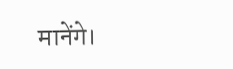मानेंगे।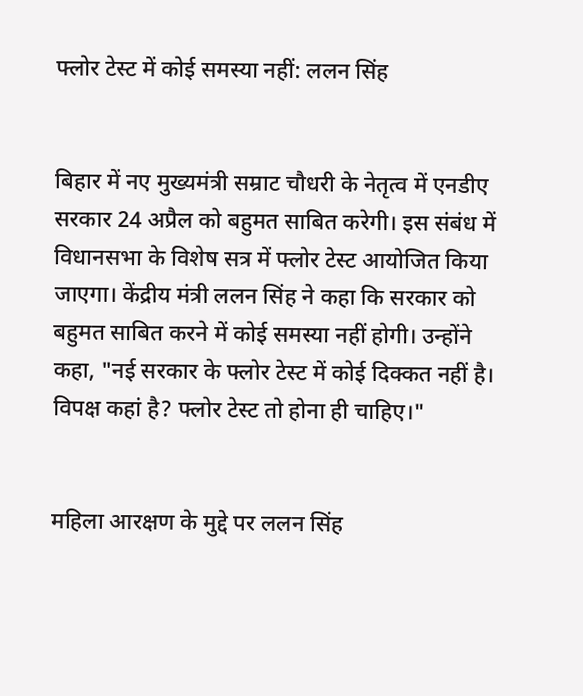फ्लोर टेस्ट में कोई समस्या नहीं: ललन सिंह


बिहार में नए मुख्यमंत्री सम्राट चौधरी के नेतृत्व में एनडीए सरकार 24 अप्रैल को बहुमत साबित करेगी। इस संबंध में विधानसभा के विशेष सत्र में फ्लोर टेस्ट आयोजित किया जाएगा। केंद्रीय मंत्री ललन सिंह ने कहा कि सरकार को बहुमत साबित करने में कोई समस्या नहीं होगी। उन्होंने कहा, "नई सरकार के फ्लोर टेस्ट में कोई दिक्कत नहीं है। विपक्ष कहां है? फ्लोर टेस्ट तो होना ही चाहिए।"


महिला आरक्षण के मुद्दे पर ललन सिंह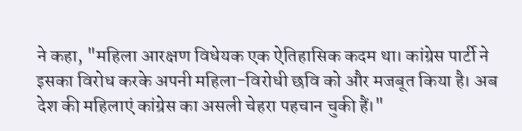ने कहा, "महिला आरक्षण विधेयक एक ऐतिहासिक कदम था। कांग्रेस पार्टी ने इसका विरोध करके अपनी महिला-विरोधी छवि को और मजबूत किया है। अब देश की महिलाएं कांग्रेस का असली चेहरा पहचान चुकी हैं।"